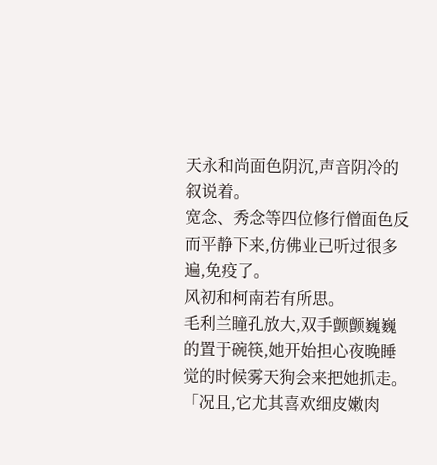天永和尚面色阴沉,声音阴冷的叙说着。
宽念、秀念等四位修行僧面色反而平静下来,仿佛业已听过很多遍,免疫了。
风初和柯南若有所思。
毛利兰瞳孔放大,双手颤颤巍巍的置于碗筷,她开始担心夜晚睡觉的时候雾天狗会来把她抓走。
「况且,它尤其喜欢细皮嫩肉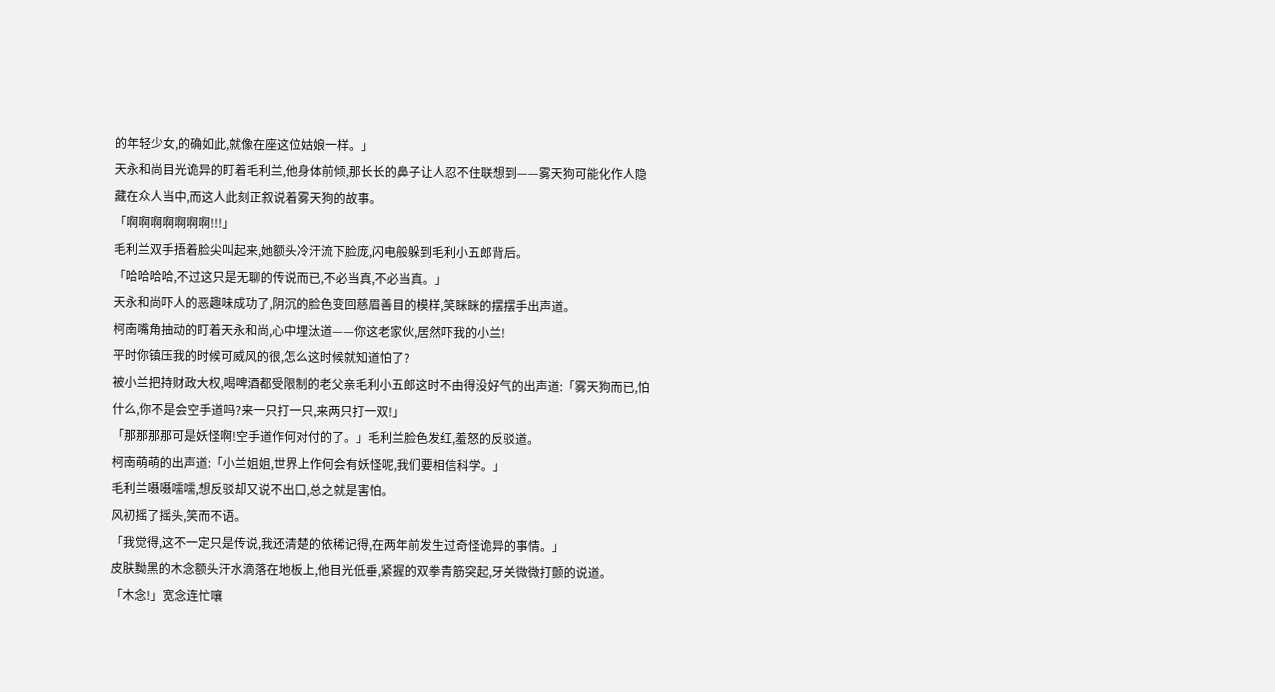的年轻少女,的确如此,就像在座这位姑娘一样。」
天永和尚目光诡异的盯着毛利兰,他身体前倾,那长长的鼻子让人忍不住联想到——雾天狗可能化作人隐藏在众人当中,而这人此刻正叙说着雾天狗的故事。
「啊啊啊啊啊啊啊!!!」
毛利兰双手捂着脸尖叫起来,她额头冷汗流下脸庞,闪电般躲到毛利小五郎背后。
「哈哈哈哈,不过这只是无聊的传说而已,不必当真,不必当真。」
天永和尚吓人的恶趣味成功了,阴沉的脸色变回慈眉善目的模样,笑眯眯的摆摆手出声道。
柯南嘴角抽动的盯着天永和尚,心中埋汰道——你这老家伙,居然吓我的小兰!
平时你镇压我的时候可威风的很,怎么这时候就知道怕了?
被小兰把持财政大权,喝啤酒都受限制的老父亲毛利小五郎这时不由得没好气的出声道:「雾天狗而已,怕什么,你不是会空手道吗?来一只打一只,来两只打一双!」
「那那那那可是妖怪啊!空手道作何对付的了。」毛利兰脸色发红,羞怒的反驳道。
柯南萌萌的出声道:「小兰姐姐,世界上作何会有妖怪呢,我们要相信科学。」
毛利兰嗫嗫嚅嚅,想反驳却又说不出口,总之就是害怕。
风初摇了摇头,笑而不语。
「我觉得,这不一定只是传说,我还清楚的依稀记得,在两年前发生过奇怪诡异的事情。」
皮肤黝黑的木念额头汗水滴落在地板上,他目光低垂,紧握的双拳青筋突起,牙关微微打颤的说道。
「木念!」宽念连忙嚷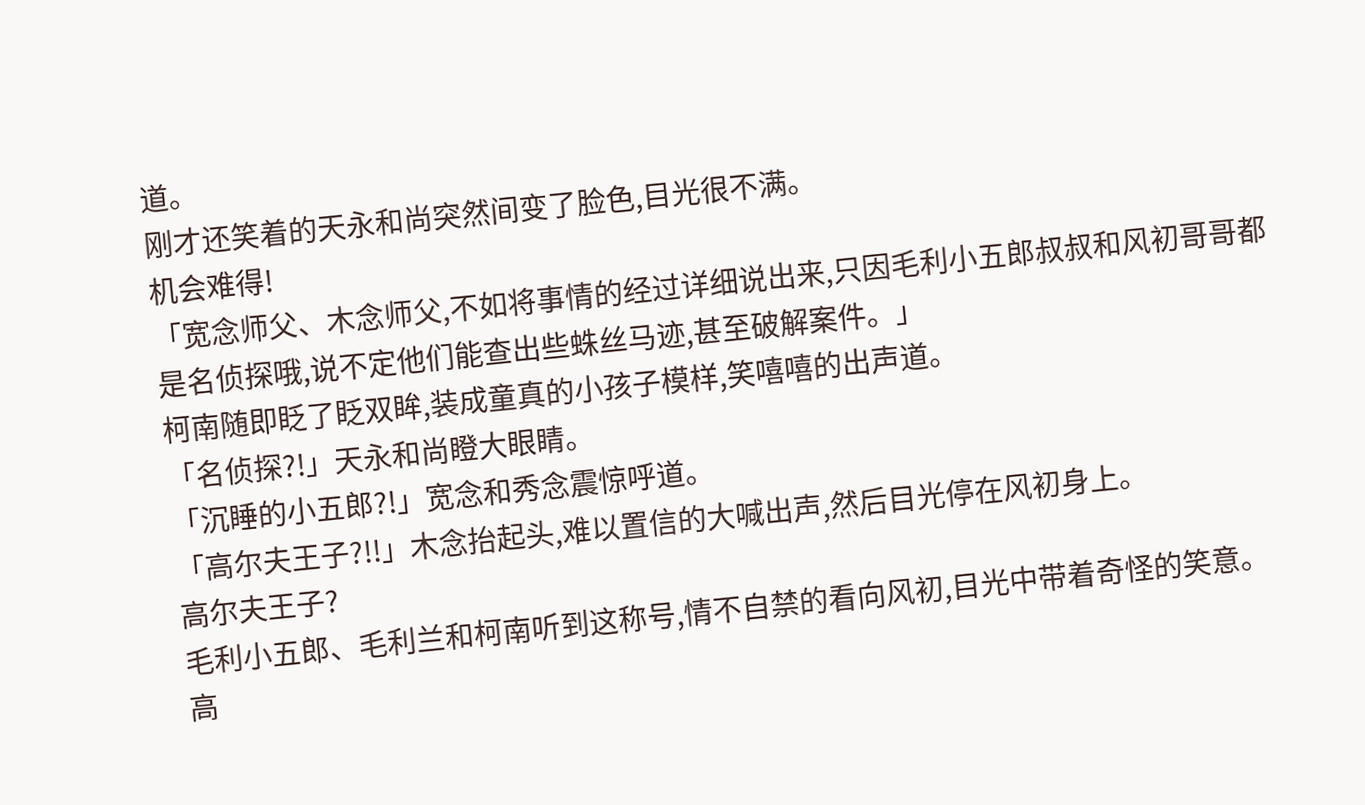道。
刚才还笑着的天永和尚突然间变了脸色,目光很不满。
机会难得!
「宽念师父、木念师父,不如将事情的经过详细说出来,只因毛利小五郎叔叔和风初哥哥都是名侦探哦,说不定他们能查出些蛛丝马迹,甚至破解案件。」
柯南随即眨了眨双眸,装成童真的小孩子模样,笑嘻嘻的出声道。
「名侦探?!」天永和尚瞪大眼睛。
「沉睡的小五郎?!」宽念和秀念震惊呼道。
「高尔夫王子?!!」木念抬起头,难以置信的大喊出声,然后目光停在风初身上。
高尔夫王子?
毛利小五郎、毛利兰和柯南听到这称号,情不自禁的看向风初,目光中带着奇怪的笑意。
高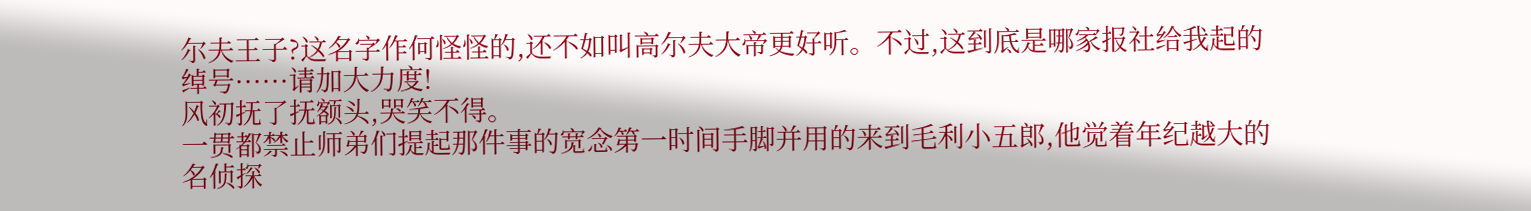尔夫王子?这名字作何怪怪的,还不如叫高尔夫大帝更好听。不过,这到底是哪家报社给我起的绰号······请加大力度!
风初抚了抚额头,哭笑不得。
一贯都禁止师弟们提起那件事的宽念第一时间手脚并用的来到毛利小五郎,他觉着年纪越大的名侦探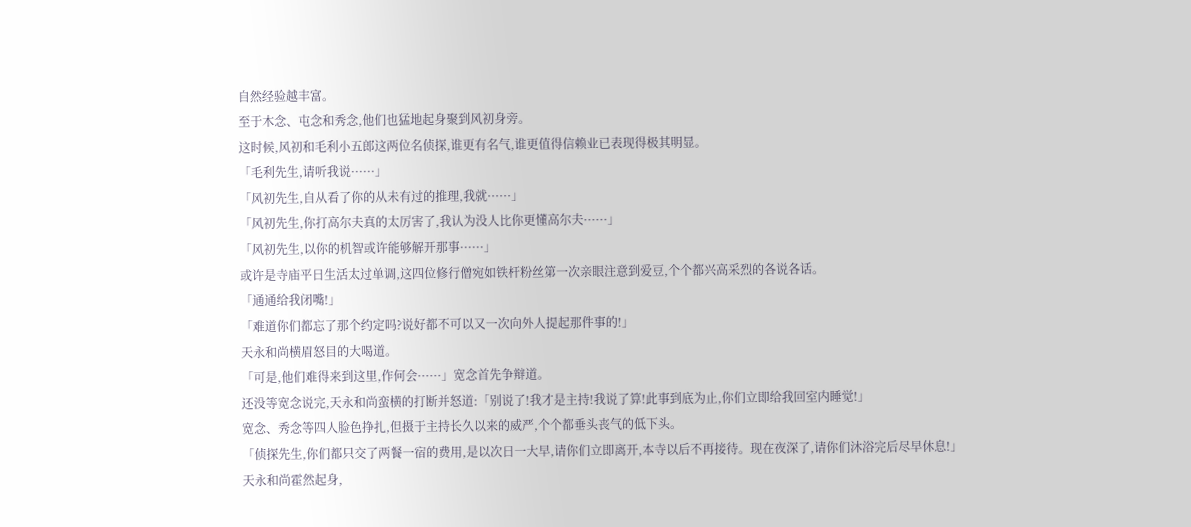自然经验越丰富。
至于木念、屯念和秀念,他们也猛地起身聚到风初身旁。
这时候,风初和毛利小五郎这两位名侦探,谁更有名气,谁更值得信赖业已表现得极其明显。
「毛利先生,请听我说······」
「风初先生,自从看了你的从未有过的推理,我就······」
「风初先生,你打高尔夫真的太厉害了,我认为没人比你更懂高尔夫······」
「风初先生,以你的机智或许能够解开那事······」
或许是寺庙平日生活太过单调,这四位修行僧宛如铁杆粉丝第一次亲眼注意到爱豆,个个都兴高采烈的各说各话。
「通通给我闭嘴!」
「难道你们都忘了那个约定吗?说好都不可以又一次向外人提起那件事的!」
天永和尚横眉怒目的大喝道。
「可是,他们难得来到这里,作何会······」宽念首先争辩道。
还没等宽念说完,天永和尚蛮横的打断并怒道:「别说了!我才是主持!我说了算!此事到底为止,你们立即给我回室内睡觉!」
宽念、秀念等四人脸色挣扎,但摄于主持长久以来的威严,个个都垂头丧气的低下头。
「侦探先生,你们都只交了两餐一宿的费用,是以次日一大早,请你们立即离开,本寺以后不再接待。现在夜深了,请你们沐浴完后尽早休息!」
天永和尚霍然起身,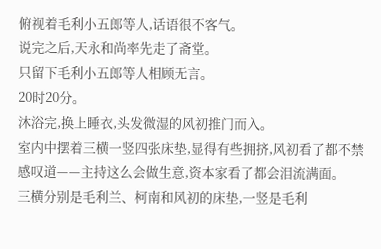俯视着毛利小五郎等人,话语很不客气。
说完之后,天永和尚率先走了斋堂。
只留下毛利小五郎等人相顾无言。
20时20分。
沐浴完,换上睡衣,头发微湿的风初推门而入。
室内中摆着三横一竖四张床垫,显得有些拥挤,风初看了都不禁感叹道——主持这么会做生意,资本家看了都会泪流满面。
三横分别是毛利兰、柯南和风初的床垫,一竖是毛利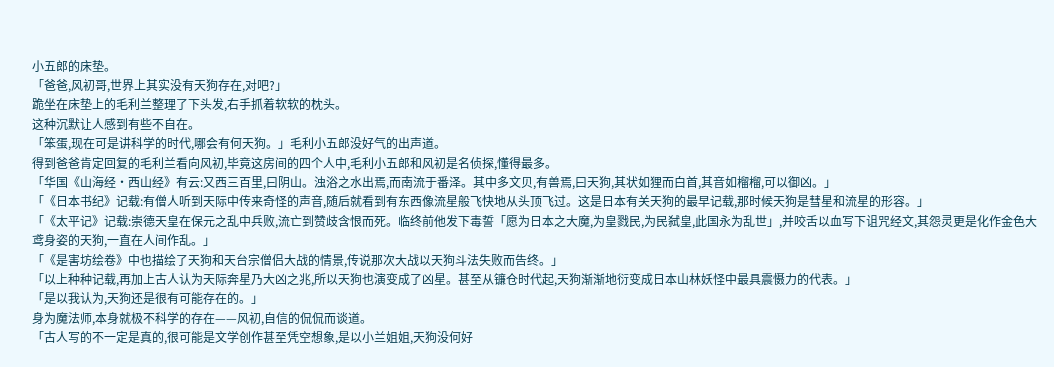小五郎的床垫。
「爸爸,风初哥,世界上其实没有天狗存在,对吧?」
跪坐在床垫上的毛利兰整理了下头发,右手抓着软软的枕头。
这种沉默让人感到有些不自在。
「笨蛋,现在可是讲科学的时代,哪会有何天狗。」毛利小五郎没好气的出声道。
得到爸爸肯定回复的毛利兰看向风初,毕竟这房间的四个人中,毛利小五郎和风初是名侦探,懂得最多。
「华国《山海经·西山经》有云:又西三百里,曰阴山。浊浴之水出焉,而南流于番泽。其中多文贝,有兽焉,曰天狗,其状如狸而白首,其音如榴榴,可以御凶。」
「《日本书纪》记载:有僧人听到天际中传来奇怪的声音,随后就看到有东西像流星般飞快地从头顶飞过。这是日本有关天狗的最早记载,那时候天狗是彗星和流星的形容。」
「《太平记》记载:崇德天皇在保元之乱中兵败,流亡到赞歧含恨而死。临终前他发下毒誓「愿为日本之大魔,为皇戮民,为民弑皇,此国永为乱世」,并咬舌以血写下诅咒经文,其怨灵更是化作金色大鸢身姿的天狗,一直在人间作乱。」
「《是害坊绘卷》中也描绘了天狗和天台宗僧侣大战的情景,传说那次大战以天狗斗法失败而告终。」
「以上种种记载,再加上古人认为天际奔星乃大凶之兆,所以天狗也演变成了凶星。甚至从镰仓时代起,天狗渐渐地衍变成日本山林妖怪中最具震慑力的代表。」
「是以我认为,天狗还是很有可能存在的。」
身为魔法师,本身就极不科学的存在——风初,自信的侃侃而谈道。
「古人写的不一定是真的,很可能是文学创作甚至凭空想象,是以小兰姐姐,天狗没何好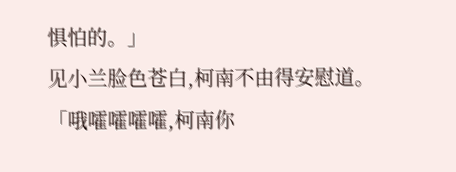惧怕的。」
见小兰脸色苍白,柯南不由得安慰道。
「哦嚯嚯嚯嚯,柯南你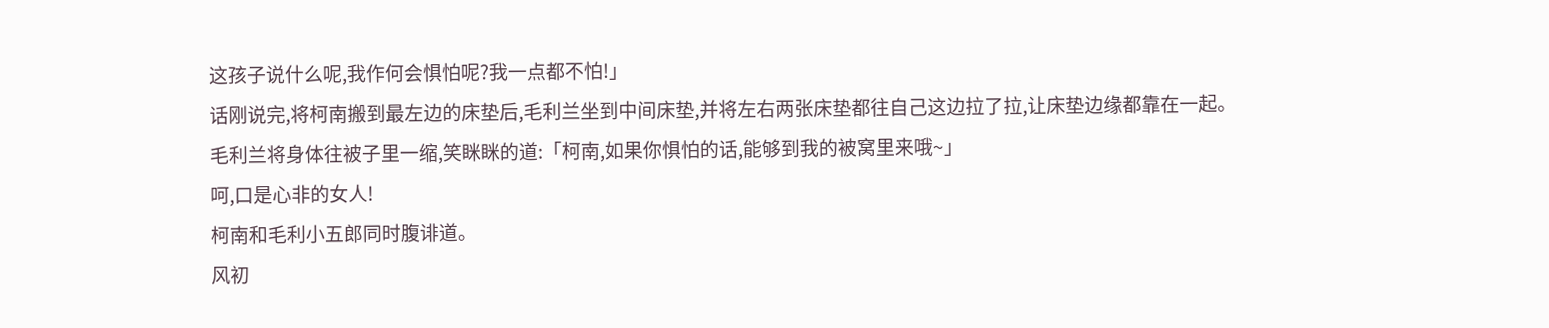这孩子说什么呢,我作何会惧怕呢?我一点都不怕!」
话刚说完,将柯南搬到最左边的床垫后,毛利兰坐到中间床垫,并将左右两张床垫都往自己这边拉了拉,让床垫边缘都靠在一起。
毛利兰将身体往被子里一缩,笑眯眯的道:「柯南,如果你惧怕的话,能够到我的被窝里来哦~」
呵,口是心非的女人!
柯南和毛利小五郎同时腹诽道。
风初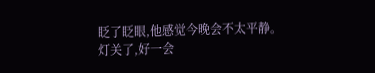眨了眨眼,他感觉今晚会不太平静。
灯关了,好一会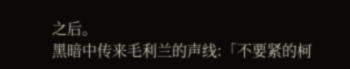之后。
黑暗中传来毛利兰的声线:「不要紧的柯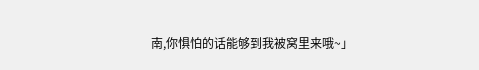南,你惧怕的话能够到我被窝里来哦~」